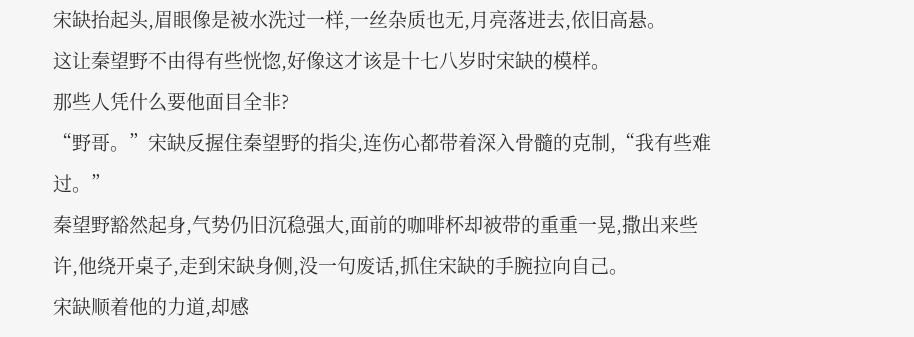宋缺抬起头,眉眼像是被水洗过一样,一丝杂质也无,月亮落进去,依旧高悬。
这让秦望野不由得有些恍惚,好像这才该是十七八岁时宋缺的模样。
那些人凭什么要他面目全非?
“野哥。”宋缺反握住秦望野的指尖,连伤心都带着深入骨髓的克制,“我有些难过。”
秦望野豁然起身,气势仍旧沉稳强大,面前的咖啡杯却被带的重重一晃,撒出来些许,他绕开桌子,走到宋缺身侧,没一句废话,抓住宋缺的手腕拉向自己。
宋缺顺着他的力道,却感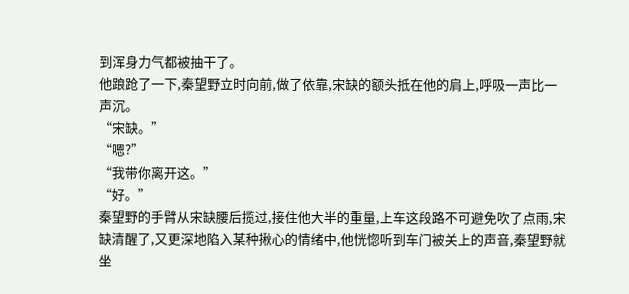到浑身力气都被抽干了。
他踉跄了一下,秦望野立时向前,做了依靠,宋缺的额头抵在他的肩上,呼吸一声比一声沉。
“宋缺。”
“嗯?”
“我带你离开这。”
“好。”
秦望野的手臂从宋缺腰后揽过,接住他大半的重量,上车这段路不可避免吹了点雨,宋缺清醒了,又更深地陷入某种揪心的情绪中,他恍惚听到车门被关上的声音,秦望野就坐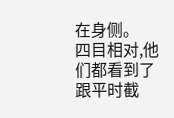在身侧。
四目相对,他们都看到了跟平时截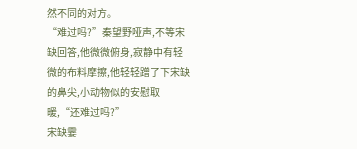然不同的对方。
“难过吗?”秦望野哑声,不等宋缺回答,他微微俯身,寂静中有轻微的布料摩擦,他轻轻蹭了下宋缺的鼻尖,小动物似的安慰取暖,“还难过吗?”
宋缺霎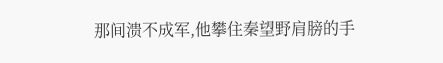那间溃不成军,他攀住秦望野肩膀的手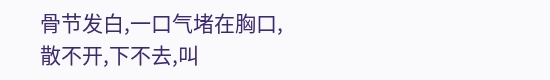骨节发白,一口气堵在胸口,散不开,下不去,叫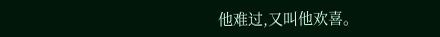他难过,又叫他欢喜。